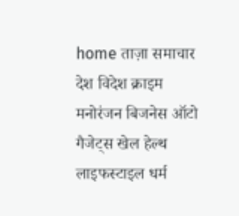home ताज़ा समाचार देश विदेश क्राइम मनोरंजन बिजनेस ऑटो गैजेट्स खेल हेल्थ लाइफस्टाइल धर्म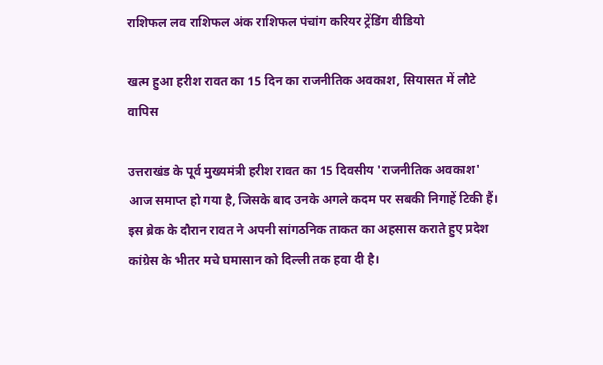राशिफल लव राशिफल अंक राशिफल पंचांग करियर ट्रेंडिंग वीडियो

खत्म हुआ हरीश रावत का 15 दिन का राजनीतिक अवकाश, सियासत में लौटे वापिस

उत्तराखंड के पूर्व मुख्यमंत्री हरीश रावत का 15 दिवसीय 'राजनीतिक अवकाश' आज समाप्त हो गया है, जिसके बाद उनके अगले कदम पर सबकी निगाहें टिकी हैं। इस ब्रेक के दौरान रावत ने अपनी सांगठनिक ताकत का अहसास कराते हुए प्रदेश कांग्रेस के भीतर मचे घमासान को दिल्ली तक हवा दी है।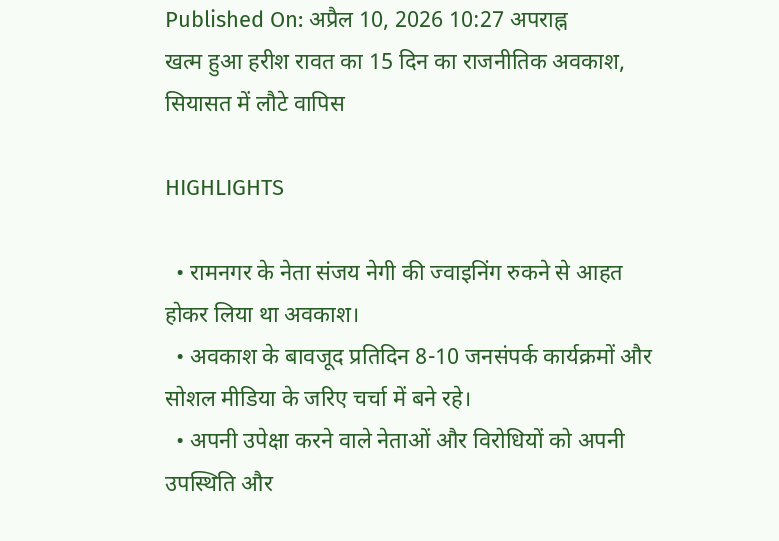Published On: अप्रैल 10, 2026 10:27 अपराह्न
खत्म हुआ हरीश रावत का 15 दिन का राजनीतिक अवकाश, सियासत में लौटे वापिस

HIGHLIGHTS

  • रामनगर के नेता संजय नेगी की ज्वाइनिंग रुकने से आहत होकर लिया था अवकाश।
  • अवकाश के बावजूद प्रतिदिन 8-10 जनसंपर्क कार्यक्रमों और सोशल मीडिया के जरिए चर्चा में बने रहे।
  • अपनी उपेक्षा करने वाले नेताओं और विरोधियों को अपनी उपस्थिति और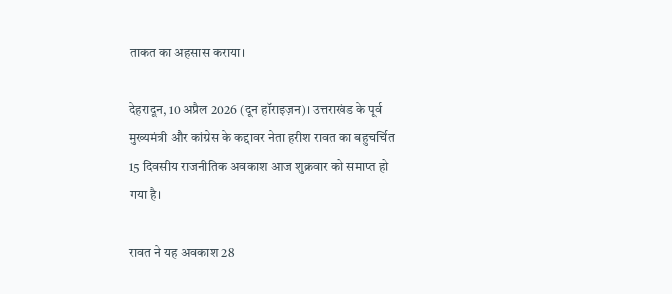ताकत का अहसास कराया।

देहरादून, 10 अप्रैल 2026 (दून हॉराइज़न)। उत्तराखंड के पूर्व मुख्यमंत्री और कांग्रेस के कद्दावर नेता हरीश रावत का बहुचर्चित 15 दिवसीय राजनीतिक अवकाश आज शुक्रवार को समाप्त हो गया है।

रावत ने यह अवकाश 28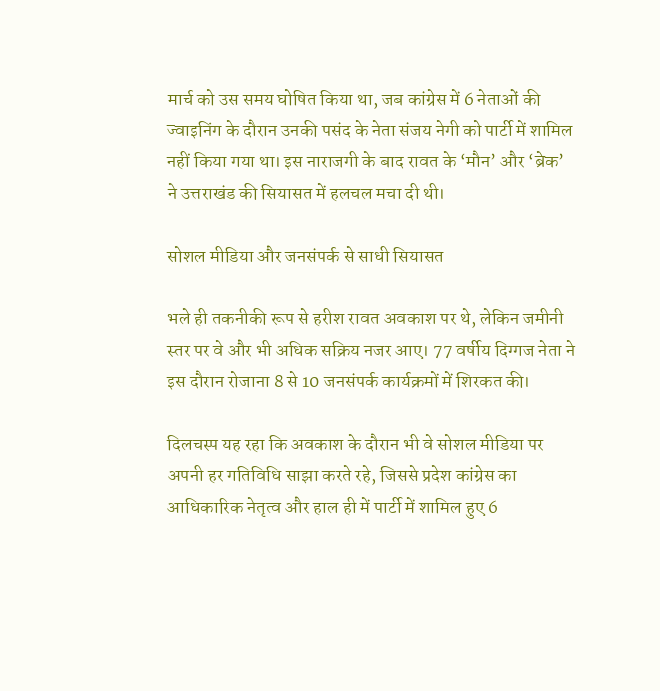मार्च को उस समय घोषित किया था, जब कांग्रेस में 6 नेताओं की ज्वाइनिंग के दौरान उनकी पसंद के नेता संजय नेगी को पार्टी में शामिल नहीं किया गया था। इस नाराजगी के बाद रावत के ‘मौन’ और ‘ब्रेक’ ने उत्तराखंड की सियासत में हलचल मचा दी थी।

सोशल मीडिया और जनसंपर्क से साधी सियासत

भले ही तकनीकी रूप से हरीश रावत अवकाश पर थे, लेकिन जमीनी स्तर पर वे और भी अधिक सक्रिय नजर आए। 77 वर्षीय दिग्गज नेता ने इस दौरान रोजाना 8 से 10 जनसंपर्क कार्यक्रमों में शिरकत की।

दिलचस्प यह रहा कि अवकाश के दौरान भी वे सोशल मीडिया पर अपनी हर गतिविधि साझा करते रहे, जिससे प्रदेश कांग्रेस का आधिकारिक नेतृत्व और हाल ही में पार्टी में शामिल हुए 6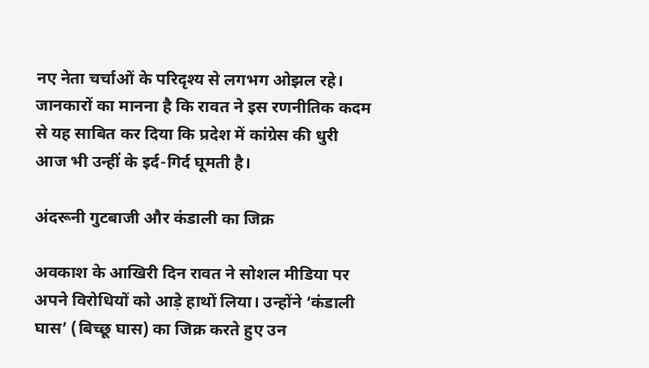नए नेता चर्चाओं के परिदृश्य से लगभग ओझल रहे। जानकारों का मानना है कि रावत ने इस रणनीतिक कदम से यह साबित कर दिया कि प्रदेश में कांग्रेस की धुरी आज भी उन्हीं के इर्द-गिर्द घूमती है।

अंदरूनी गुटबाजी और कंडाली का जिक्र

अवकाश के आखिरी दिन रावत ने सोशल मीडिया पर अपने विरोधियों को आड़े हाथों लिया। उन्होंने ‘कंडाली घास’ (बिच्छू घास) का जिक्र करते हुए उन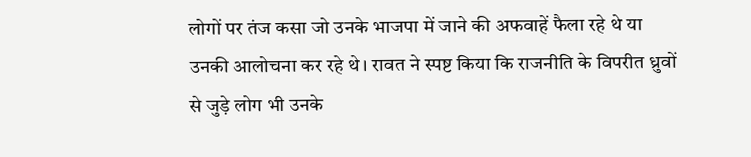लोगों पर तंज कसा जो उनके भाजपा में जाने की अफवाहें फैला रहे थे या उनकी आलोचना कर रहे थे। रावत ने स्पष्ट किया कि राजनीति के विपरीत ध्रुवों से जुड़े लोग भी उनके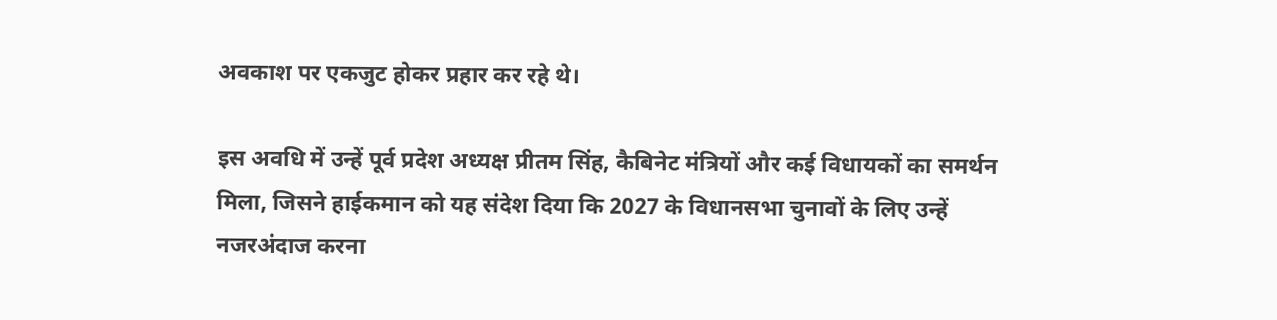अवकाश पर एकजुट होकर प्रहार कर रहे थे।

इस अवधि में उन्हें पूर्व प्रदेश अध्यक्ष प्रीतम सिंह, कैबिनेट मंत्रियों और कई विधायकों का समर्थन मिला, जिसने हाईकमान को यह संदेश दिया कि 2027 के विधानसभा चुनावों के लिए उन्हें नजरअंदाज करना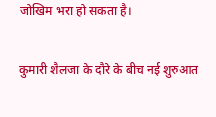जोखिम भरा हो सकता है।

कुमारी शैलजा के दौरे के बीच नई शुरुआत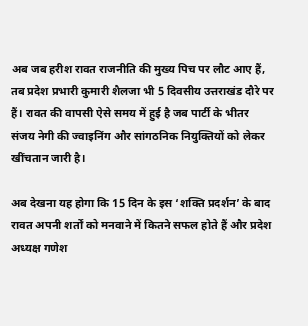अब जब हरीश रावत राजनीति की मुख्य पिच पर लौट आए हैं, तब प्रदेश प्रभारी कुमारी शैलजा भी 5 दिवसीय उत्तराखंड दौरे पर हैं। रावत की वापसी ऐसे समय में हुई है जब पार्टी के भीतर संजय नेगी की ज्वाइनिंग और सांगठनिक नियुक्तियों को लेकर खींचतान जारी है।

अब देखना यह होगा कि 15 दिन के इस ‘शक्ति प्रदर्शन’ के बाद रावत अपनी शर्तों को मनवाने में कितने सफल होते हैं और प्रदेश अध्यक्ष गणेश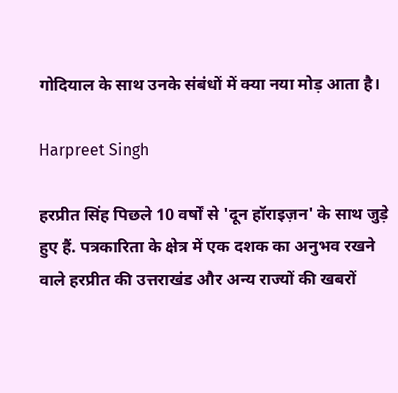गोदियाल के साथ उनके संबंधों में क्या नया मोड़ आता है।

Harpreet Singh

हरप्रीत सिंह पिछले 10 वर्षों से 'दून हॉराइज़न' के साथ जुड़े हुए हैं. पत्रकारिता के क्षेत्र में एक दशक का अनुभव रखने वाले हरप्रीत की उत्तराखंड और अन्य राज्यों की खबरों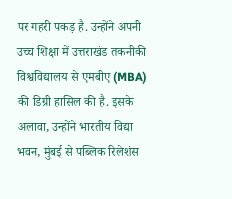पर गहरी पकड़ है. उन्होंने अपनी उच्च शिक्षा में उत्तराखंड तकनीकी विश्वविद्यालय से एमबीए (MBA) की डिग्री हासिल की है. इसके अलावा, उन्होंने भारतीय विद्या भवन, मुंबई से पब्लिक रिलेशंस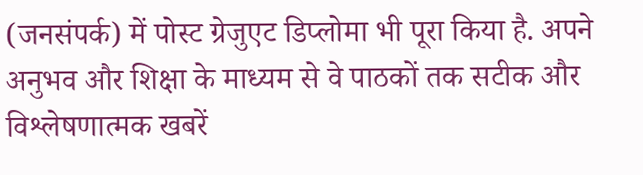(जनसंपर्क) में पोस्ट ग्रेजुएट डिप्लोमा भी पूरा किया है. अपने अनुभव और शिक्षा के माध्यम से वे पाठकों तक सटीक और विश्लेषणात्मक खबरें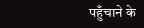पहुँचाने के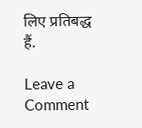लिए प्रतिबद्ध हैं.

Leave a Comment